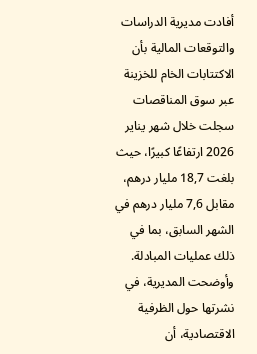أفادت مديرية الدراسات والتوقعات المالية بأن الاكتتابات الخام للخزينة عبر سوق المناقصات سجلت خلال شهر يناير 2026 ارتفاعًا كبيرًا، حيث بلغت 18,7 مليار درهم، مقابل 7,6 مليار درهم في الشهر السابق، بما في ذلك عمليات المبادلة. وأوضحت المديرية، في نشرتها حول الظرفية الاقتصادية، أن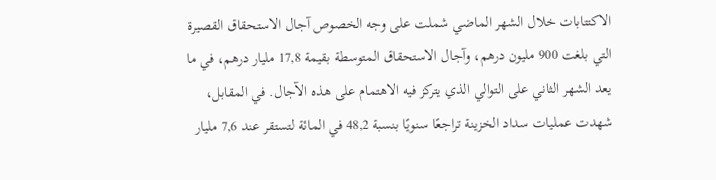الاكتتابات خلال الشهر الماضي شملت على وجه الخصوص آجال الاستحقاق القصيرة التي بلغت 900 مليون درهم، وآجال الاستحقاق المتوسطة بقيمة 17,8 مليار درهم، في ما يعد الشهر الثاني على التوالي الذي يتركز فيه الاهتمام على هذه الآجال. في المقابل، شهدت عمليات سداد الخزينة تراجعًا سنويًا بنسبة 48,2 في المائة لتستقر عند 7,6 مليار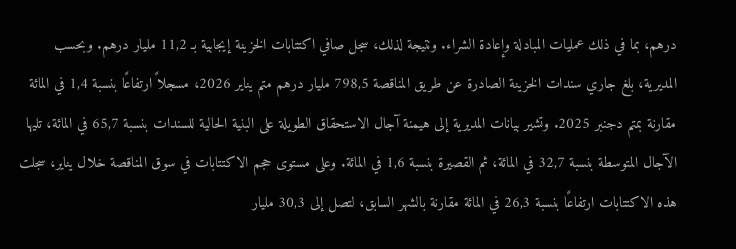درهم، بما في ذلك عمليات المبادلة وإعادة الشراء. ونتيجة لذلك، سجل صافي اكتتابات الخزينة إيجابية بـ 11,2 مليار درهم. وبحسب المديرية، بلغ جاري سندات الخزينة الصادرة عن طريق المناقصة 798,5 مليار درهم متم يناير 2026، مسجلاً ارتفاعًا بنسبة 1,4 في المائة مقارنة بمتم دجنبر 2025. وتشير بيانات المديرية إلى هيمنة آجال الاستحقاق الطويلة على البنية الحالية للسندات بنسبة 65,7 في المائة، تليها الآجال المتوسطة بنسبة 32,7 في المائة، ثم القصيرة بنسبة 1,6 في المائة. وعلى مستوى حجم الاكتتابات في سوق المناقصة خلال يناير، سجلت هذه الاكتتابات ارتفاعًا بنسبة 26,3 في المائة مقارنة بالشهر السابق، لتصل إلى 30,3 مليار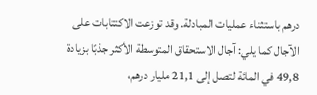درهم باستثناء عمليات المبادلة. وقد توزعت الاكتتابات على الآجال كما يلي: آجال الاستحقاق المتوسطة الأكثر جذبًا بزيادة 49,8 في المائة لتصل إلى 21,1 مليار درهم،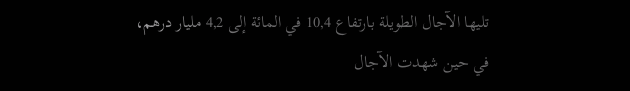تليها الآجال الطويلة بارتفاع 10,4 في المائة إلى 4,2 مليار درهم، في حين شهدت الآجال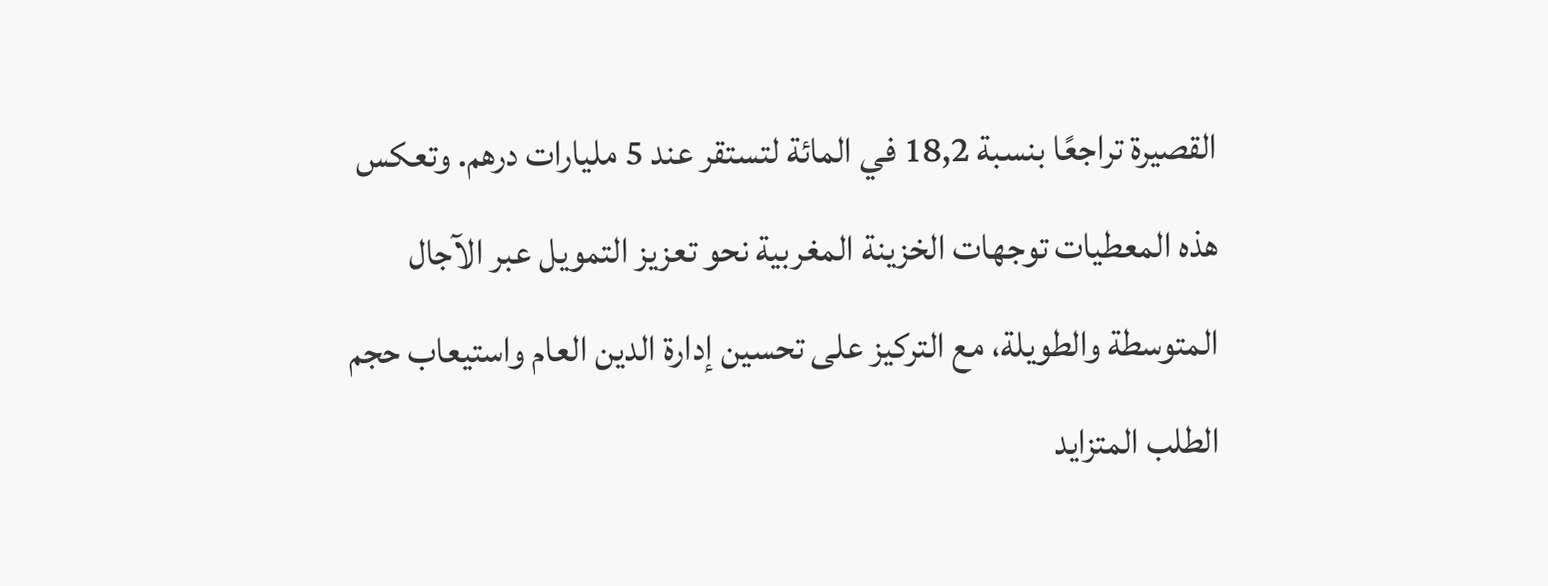القصيرة تراجعًا بنسبة 18,2 في المائة لتستقر عند 5 مليارات درهم. وتعكس هذه المعطيات توجهات الخزينة المغربية نحو تعزيز التمويل عبر الآجال المتوسطة والطويلة، مع التركيز على تحسين إدارة الدين العام واستيعاب حجم الطلب المتزايد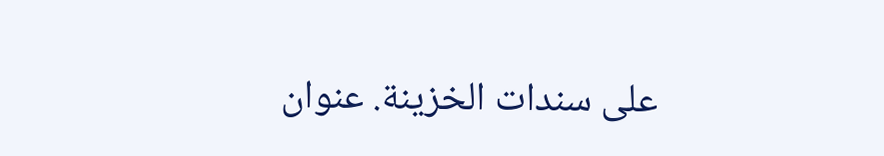على سندات الخزينة. عنوان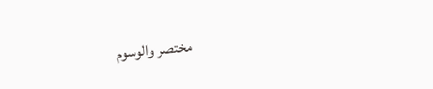مختصر والوسوم